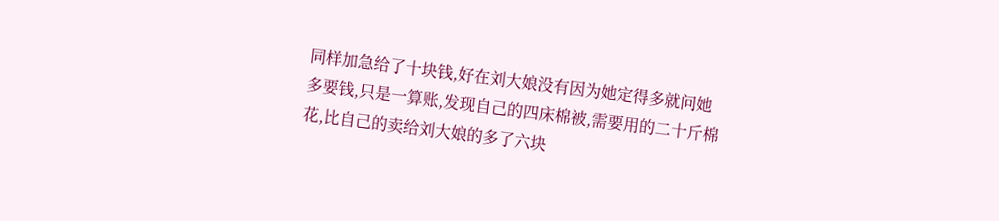同样加急给了十块钱,好在刘大娘没有因为她定得多就问她多要钱,只是一算账,发现自己的四床棉被,需要用的二十斤棉花,比自己的卖给刘大娘的多了六块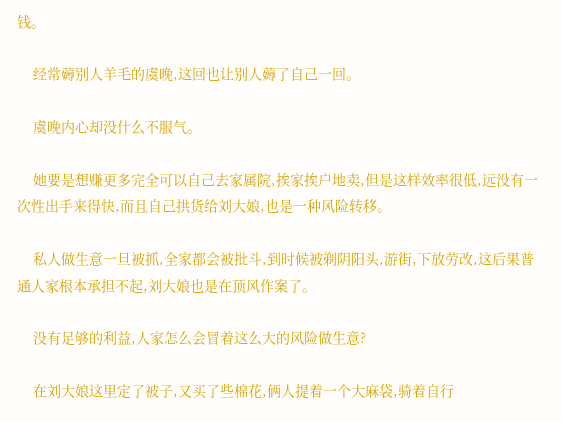钱。

    经常薅别人羊毛的虞晚,这回也让别人薅了自己一回。

    虞晚内心却没什么不服气。

    她要是想赚更多完全可以自己去家属院,挨家挨户地卖,但是这样效率很低,远没有一次性出手来得快,而且自己拱货给刘大娘,也是一种风险转移。

    私人做生意一旦被抓,全家都会被批斗,到时候被剃阴阳头,游街,下放劳改,这后果普通人家根本承担不起,刘大娘也是在顶风作案了。

    没有足够的利益,人家怎么会冒着这么大的风险做生意?

    在刘大娘这里定了被子,又买了些棉花,俩人提着一个大麻袋,骑着自行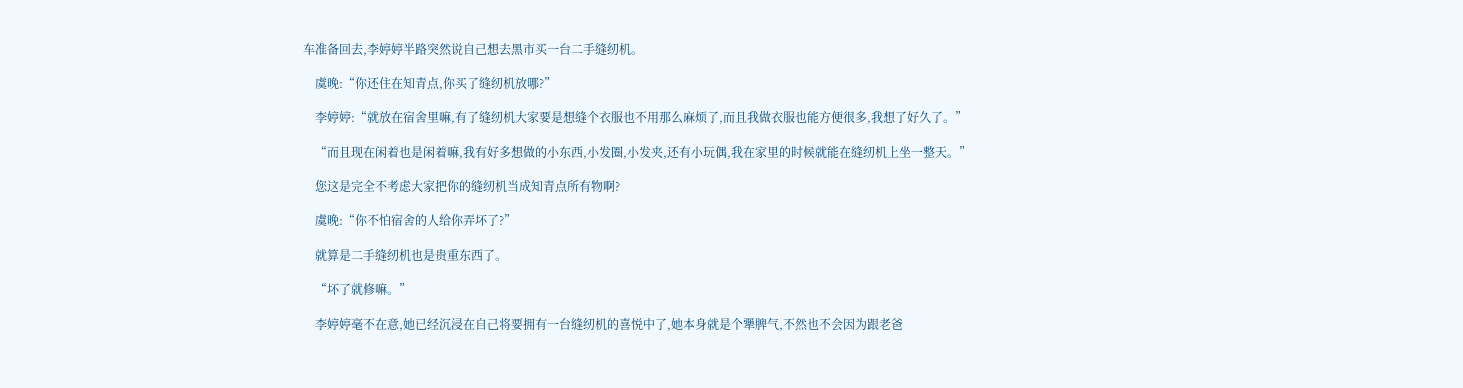车准备回去,李婷婷半路突然说自己想去黑市买一台二手缝纫机。

    虞晚:“你还住在知青点,你买了缝纫机放哪?”

    李婷婷:“就放在宿舍里嘛,有了缝纫机大家要是想缝个衣服也不用那么麻烦了,而且我做衣服也能方便很多,我想了好久了。”

    “而且现在闲着也是闲着嘛,我有好多想做的小东西,小发圈,小发夹,还有小玩偶,我在家里的时候就能在缝纫机上坐一整天。”

    您这是完全不考虑大家把你的缝纫机当成知青点所有物啊?

    虞晚:“你不怕宿舍的人给你弄坏了?”

    就算是二手缝纫机也是贵重东西了。

    “坏了就修嘛。”

    李婷婷毫不在意,她已经沉浸在自己将要拥有一台缝纫机的喜悦中了,她本身就是个犟脾气,不然也不会因为跟老爸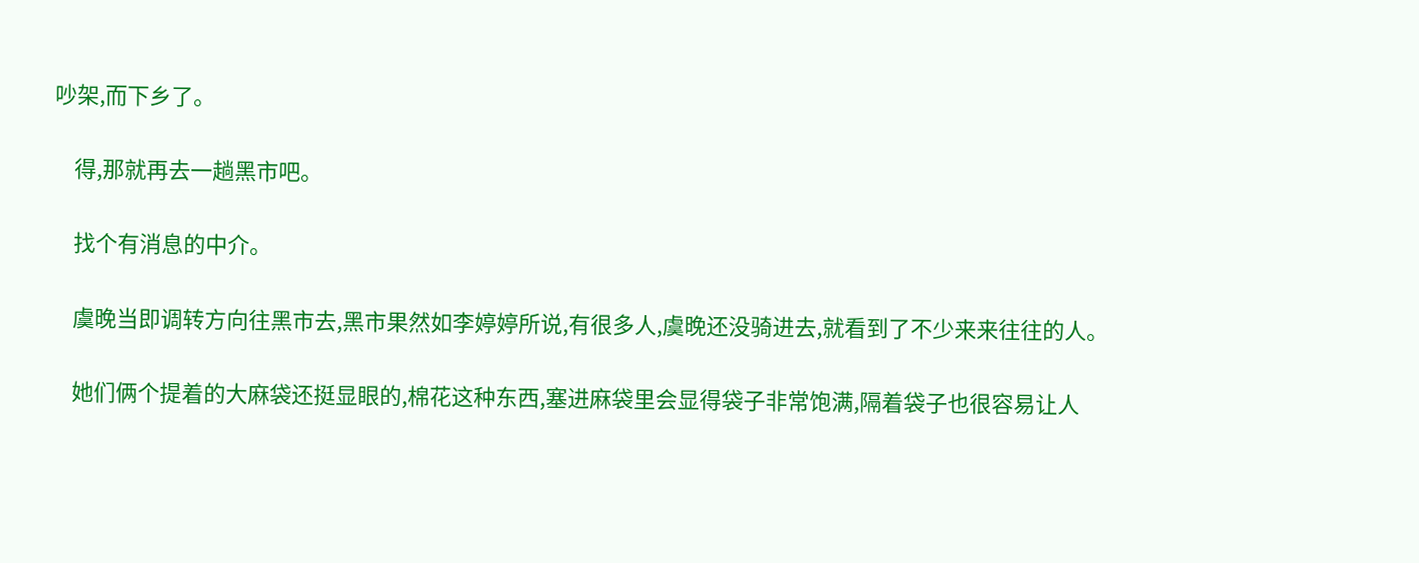吵架,而下乡了。

    得,那就再去一趟黑市吧。

    找个有消息的中介。

    虞晚当即调转方向往黑市去,黑市果然如李婷婷所说,有很多人,虞晚还没骑进去,就看到了不少来来往往的人。

    她们俩个提着的大麻袋还挺显眼的,棉花这种东西,塞进麻袋里会显得袋子非常饱满,隔着袋子也很容易让人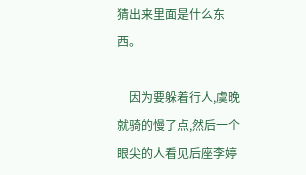猜出来里面是什么东西。

    因为要躲着行人,虞晚就骑的慢了点,然后一个眼尖的人看见后座李婷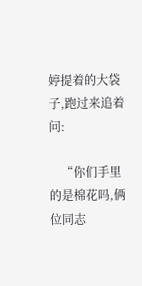婷提着的大袋子,跑过来追着问:

    “你们手里的是棉花吗,俩位同志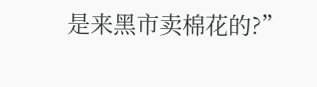是来黑市卖棉花的?”